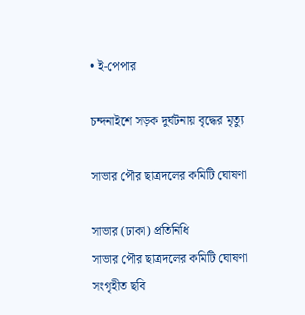• ই-পেপার

চন্দনাইশে সড়ক দুর্ঘটনায় বৃদ্ধের মৃত্যু

সাভার পৌর ছাত্রদলের কমিটি ঘোষণা

সাভার (ঢাকা) প্রতিনিধি
সাভার পৌর ছাত্রদলের কমিটি ঘোষণা
সংগৃহীত ছবি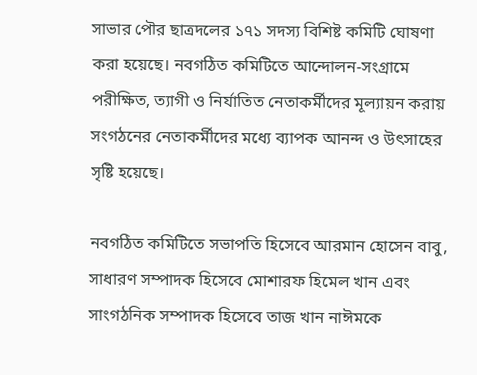সাভার পৌর ছাত্রদলের ১৭১ সদস্য বিশিষ্ট কমিটি ঘোষণা করা হয়েছে। নবগঠিত কমিটিতে আন্দোলন-সংগ্রামে পরীক্ষিত, ত্যাগী ও নির্যাতিত নেতাকর্মীদের মূল্যায়ন করায় সংগঠনের নেতাকর্মীদের মধ্যে ব্যাপক আনন্দ ও উৎসাহের সৃষ্টি হয়েছে।

নবগঠিত কমিটিতে সভাপতি হিসেবে আরমান হোসেন বাবু, সাধারণ সম্পাদক হিসেবে মোশারফ হিমেল খান এবং সাংগঠনিক সম্পাদক হিসেবে তাজ খান নাঈমকে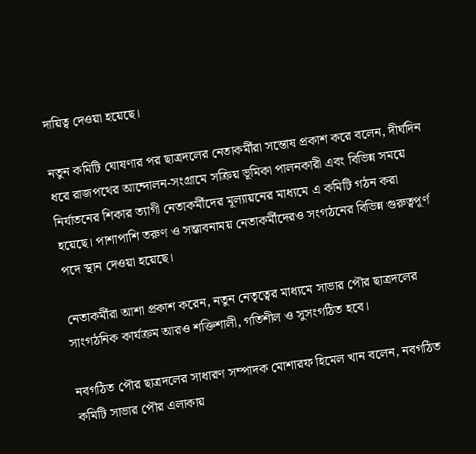দায়িত্ব দেওয়া হয়েছে।

নতুন কমিটি ঘোষণার পর ছাত্রদলের নেতাকর্মীরা সন্তোষ প্রকাশ করে বলেন, দীর্ঘদিন ধরে রাজপথের আন্দোলন-সংগ্রামে সক্রিয় ভূমিকা পালনকারী এবং বিভিন্ন সময়ে নির্যাতনের শিকার ত্যাগী নেতাকর্মীদের মূল্যায়নের মাধ্যমে এ কমিটি গঠন করা হয়েছে। পাশাপাশি তরুণ ও সম্ভাবনাময় নেতাকর্মীদেরও সংগঠনের বিভিন্ন গুরুত্বপূর্ণ পদে স্থান দেওয়া হয়েছে।

নেতাকর্মীরা আশা প্রকাশ করেন, নতুন নেতৃত্বের মাধ্যমে সাভার পৌর ছাত্রদলের সাংগঠনিক কার্যক্রম আরও শক্তিশালী, গতিশীল ও সুসংগঠিত হবে।

নবগঠিত পৌর ছাত্রদলের সাধারণ সম্পাদক মোশারফ হিমেল খান বলেন, নবগঠিত কমিটি সাভার পৌর এলাকায়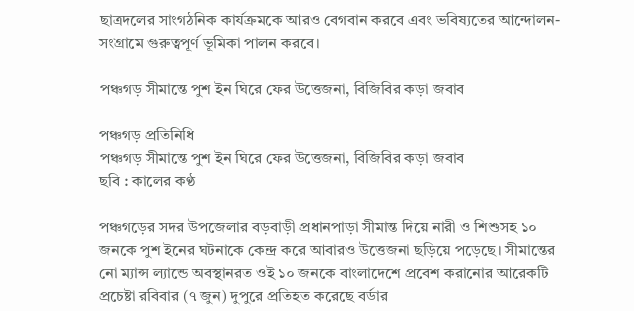ছাত্রদলের সাংগঠনিক কার্যক্রমকে আরও বেগবান করবে এবং ভবিষ্যতের আন্দোলন-সংগ্রামে গুরুত্বপূর্ণ ভূমিকা পালন করবে।

পঞ্চগড় সীমান্তে পুশ ইন ঘিরে ফের উত্তেজনা, বিজিবির কড়া জবাব

পঞ্চগড় প্রতিনিধি
পঞ্চগড় সীমান্তে পুশ ইন ঘিরে ফের উত্তেজনা, বিজিবির কড়া জবাব
ছবি : কালের কণ্ঠ

পঞ্চগড়ের সদর উপজেলার বড়বাড়ী প্রধানপাড়া সীমান্ত দিয়ে নারী ও শিশুসহ ১০ জনকে পুশ ইনের ঘটনাকে কেন্দ্র করে আবারও উত্তেজনা ছড়িয়ে পড়েছে। সীমান্তের নো ম্যান্স ল্যান্ডে অবস্থানরত ওই ১০ জনকে বাংলাদেশে প্রবেশ করানোর আরেকটি প্রচেষ্টা রবিবার (৭ জুন) দুপুরে প্রতিহত করেছে বর্ডার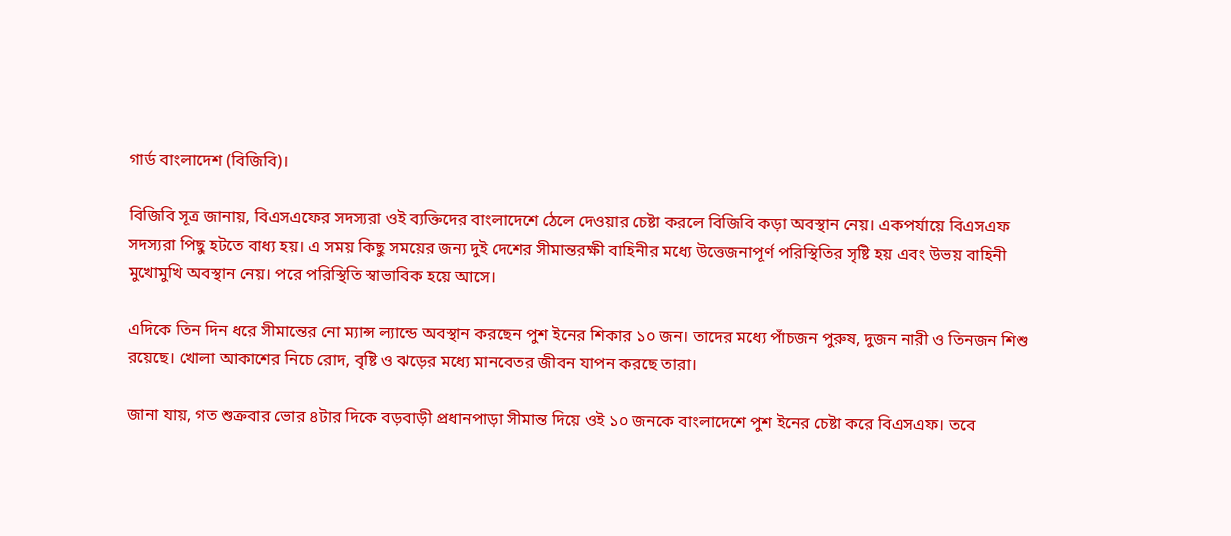গার্ড বাংলাদেশ (বিজিবি)।

বিজিবি সূত্র জানায়, বিএসএফের সদস্যরা ওই ব্যক্তিদের বাংলাদেশে ঠেলে দেওয়ার চেষ্টা করলে বিজিবি কড়া অবস্থান নেয়। একপর্যায়ে বিএসএফ সদস্যরা পিছু হটতে বাধ্য হয়। এ সময় কিছু সময়ের জন্য দুই দেশের সীমান্তরক্ষী বাহিনীর মধ্যে উত্তেজনাপূর্ণ পরিস্থিতির সৃষ্টি হয় এবং উভয় বাহিনী মুখোমুখি অবস্থান নেয়। পরে পরিস্থিতি স্বাভাবিক হয়ে আসে।

এদিকে তিন দিন ধরে সীমান্তের নো ম্যান্স ল্যান্ডে অবস্থান করছেন পুশ ইনের শিকার ১০ জন। তাদের মধ্যে পাঁচজন পুরুষ, দুজন নারী ও তিনজন শিশু রয়েছে। খোলা আকাশের নিচে রোদ, বৃষ্টি ও ঝড়ের মধ্যে মানবেতর জীবন যাপন করছে তারা।

জানা যায়, গত শুক্রবার ভোর ৪টার দিকে বড়বাড়ী প্রধানপাড়া সীমান্ত দিয়ে ওই ১০ জনকে বাংলাদেশে পুশ ইনের চেষ্টা করে বিএসএফ। তবে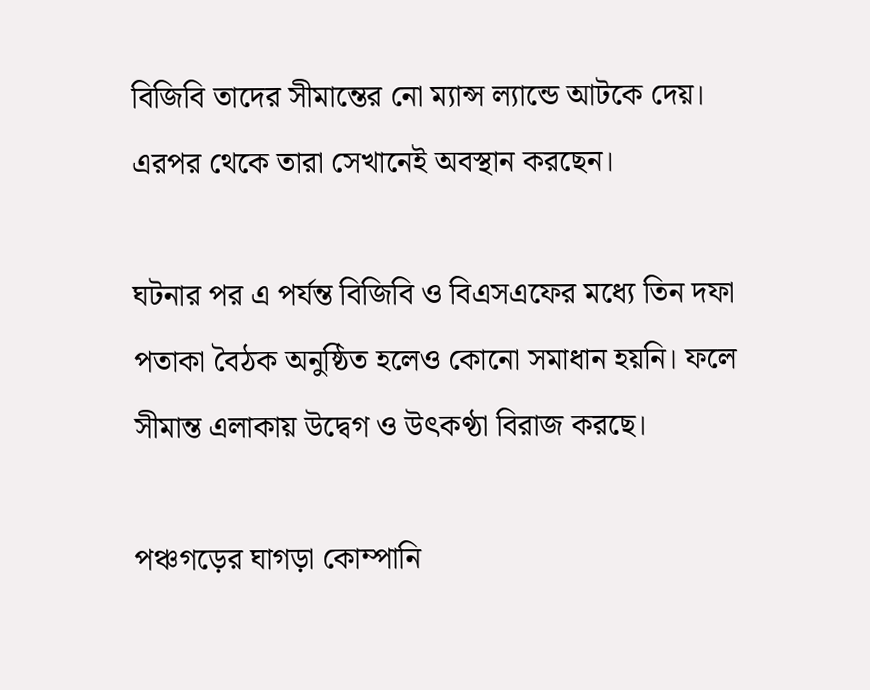বিজিবি তাদের সীমান্তের নো ম্যান্স ল্যান্ডে আটকে দেয়। এরপর থেকে তারা সেখানেই অবস্থান করছেন।

ঘটনার পর এ পর্যন্ত বিজিবি ও বিএসএফের মধ্যে তিন দফা পতাকা বৈঠক অনুষ্ঠিত হলেও কোনো সমাধান হয়নি। ফলে সীমান্ত এলাকায় উদ্বেগ ও উৎকণ্ঠা বিরাজ করছে।

পঞ্চগড়ের ঘাগড়া কোম্পানি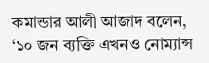কমান্ডার আলী আজাদ বলেন, ‘১০ জন ব্যক্তি এখনও নোম্যান্স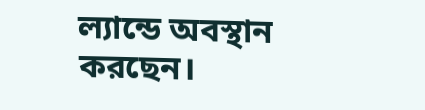ল্যান্ডে অবস্থান করছেন।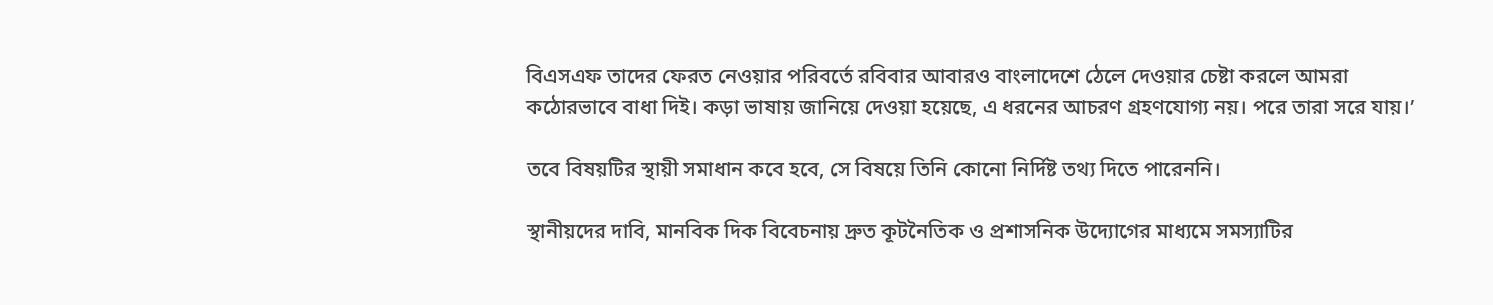বিএসএফ তাদের ফেরত নেওয়ার পরিবর্তে রবিবার আবারও বাংলাদেশে ঠেলে দেওয়ার চেষ্টা করলে আমরা কঠোরভাবে বাধা দিই। কড়া ভাষায় জানিয়ে দেওয়া হয়েছে, এ ধরনের আচরণ গ্রহণযোগ্য নয়। পরে তারা সরে যায়।’

তবে বিষয়টির স্থায়ী সমাধান কবে হবে, সে বিষয়ে তিনি কোনো নির্দিষ্ট তথ্য দিতে পারেননি।

স্থানীয়দের দাবি, মানবিক দিক বিবেচনায় দ্রুত কূটনৈতিক ও প্রশাসনিক উদ্যোগের মাধ্যমে সমস্যাটির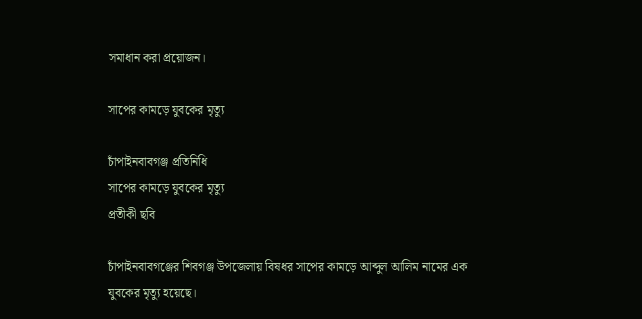সমাধান করা প্রয়োজন।

সাপের কামড়ে যুবকের মৃত্যু

চাঁপাইনবাবগঞ্জ প্রতিনিধি
সাপের কামড়ে যুবকের মৃত্যু
প্রতীকী ছবি

চাঁপাইনবাবগঞ্জের শিবগঞ্জ উপজেলায় বিষধর সাপের কামড়ে আব্দুল আলিম নামের এক যুবকের মৃত্যু হয়েছে।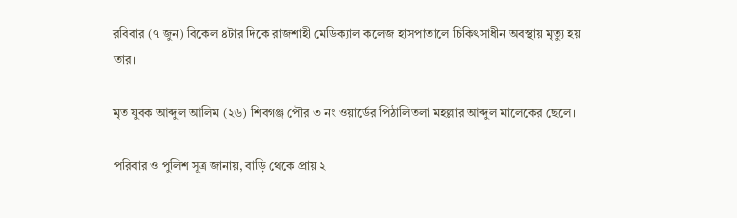রবিবার (৭ জুন) বিকেল ৪টার দিকে রাজশাহী মেডিক্যাল কলেজ হাসপাতালে চিকিৎসাধীন অবস্থায় মৃত্যু হয় তার।

মৃত যুবক আব্দুল আলিম (২৬) শিবগঞ্জ পৌর ৩ নং ওয়ার্ডের পিঠালিতলা মহল্লার আব্দুল মালেকের ছেলে।

পরিবার ও পুলিশ সূত্র জানায়, বাড়ি থেকে প্রায় ২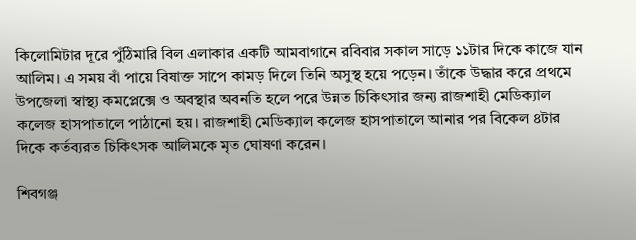কিলোমিটার দূরে পুঁঠিমারি বিল এলাকার একটি আমবাগানে রবিবার সকাল সাড়ে ১১টার দিকে কাজে যান আলিম। এ সময় বাঁ পায়ে বিষাক্ত সাপে কামড় দিলে তিনি অসুস্থ হয়ে পড়েন। তাঁকে উদ্ধার করে প্রথমে উপজেলা স্বাস্থ্য কমপ্লেক্সে ও অবস্থার অবনতি হলে পরে উন্নত চিকিৎসার জন্য রাজশাহী মেডিক্যাল কলেজ হাসপাতালে পাঠানো হয়। রাজশাহী মেডিক্যাল কলেজ হাসপাতালে আনার পর বিকেল ৪টার দিকে কর্তব্যরত চিকিৎসক আলিমকে মৃত ঘোষণা করেন।

শিবগঞ্জ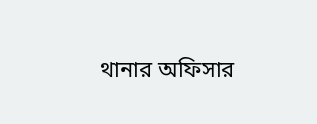থানার অফিসার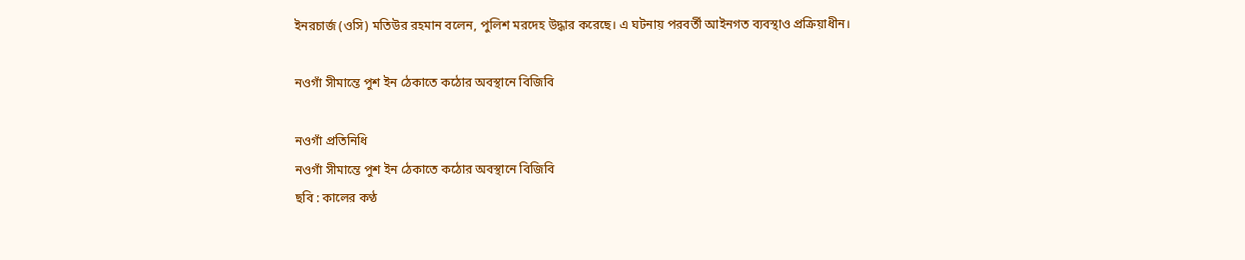ইনরচার্জ (ওসি) মতিউর রহমান বলেন, পুলিশ মরদেহ উদ্ধার করেছে। এ ঘটনায় পরবর্তী আইনগত ব্যবস্থাও প্রক্রিয়াধীন।

নওগাঁ সীমান্তে পুশ ইন ঠেকাতে কঠোর অবস্থানে বিজিবি

নওগাঁ প্রতিনিধি
নওগাঁ সীমান্তে পুশ ইন ঠেকাতে কঠোর অবস্থানে বিজিবি
ছবি : কালের কণ্ঠ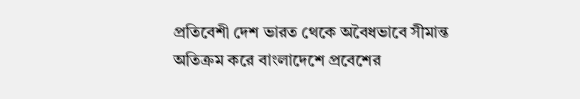প্রতিবেশী দেশ ভারত থেকে অবৈধভাবে সীমান্ত অতিক্রম করে বাংলাদেশে প্রবেশের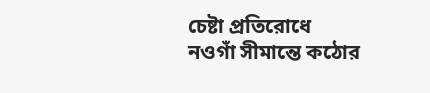চেষ্টা প্রতিরোধে নওগাঁ সীমান্তে কঠোর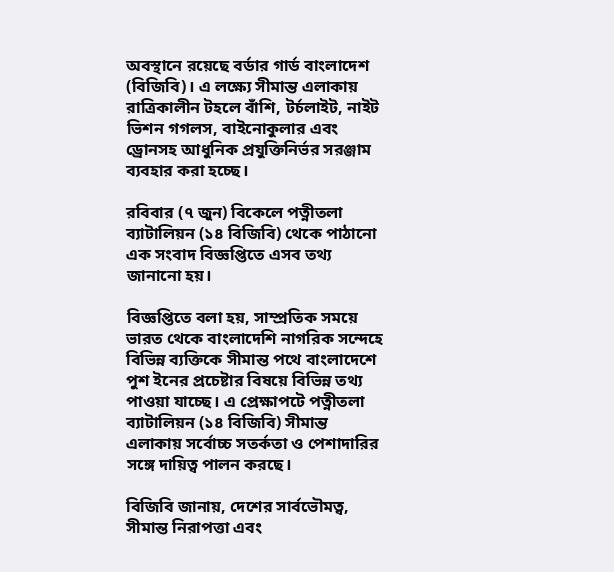অবস্থানে রয়েছে বর্ডার গার্ড বাংলাদেশ (বিজিবি)। এ লক্ষ্যে সীমান্ত এলাকায় রাত্রিকালীন টহলে বাঁশি, টর্চলাইট, নাইট ভিশন গগলস, বাইনোকুলার এবং ড্রোনসহ আধুনিক প্রযুক্তিনির্ভর সরঞ্জাম ব্যবহার করা হচ্ছে।

রবিবার (৭ জুন) বিকেলে পত্নীতলা ব্যাটালিয়ন (১৪ বিজিবি) থেকে পাঠানো এক সংবাদ বিজ্ঞপ্তিতে এসব তথ্য জানানো হয়।

বিজ্ঞপ্তিতে বলা হয়, সাম্প্রতিক সময়ে ভারত থেকে বাংলাদেশি নাগরিক সন্দেহে বিভিন্ন ব্যক্তিকে সীমান্ত পথে বাংলাদেশে পুশ ইনের প্রচেষ্টার বিষয়ে বিভিন্ন তথ্য পাওয়া যাচ্ছে। এ প্রেক্ষাপটে পত্নীতলা ব্যাটালিয়ন (১৪ বিজিবি) সীমান্ত এলাকায় সর্বোচ্চ সতর্কতা ও পেশাদারির সঙ্গে দায়িত্ব পালন করছে।

বিজিবি জানায়, দেশের সার্বভৌমত্ব, সীমান্ত নিরাপত্তা এবং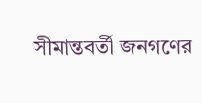সীমান্তবর্তী জনগণের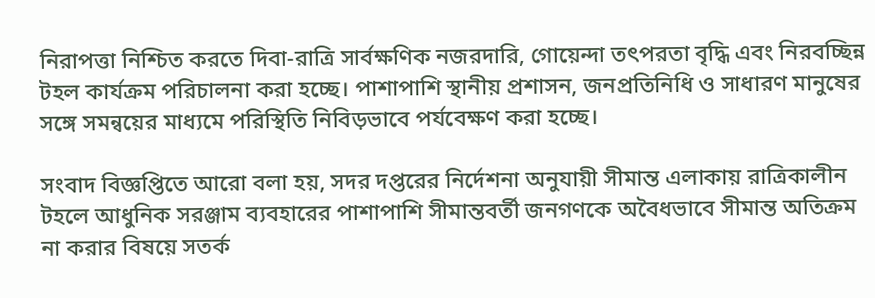নিরাপত্তা নিশ্চিত করতে দিবা-রাত্রি সার্বক্ষণিক নজরদারি, গোয়েন্দা তৎপরতা বৃদ্ধি এবং নিরবচ্ছিন্ন টহল কার্যক্রম পরিচালনা করা হচ্ছে। পাশাপাশি স্থানীয় প্রশাসন, জনপ্রতিনিধি ও সাধারণ মানুষের সঙ্গে সমন্বয়ের মাধ্যমে পরিস্থিতি নিবিড়ভাবে পর্যবেক্ষণ করা হচ্ছে।

সংবাদ বিজ্ঞপ্তিতে আরো বলা হয়, সদর দপ্তরের নির্দেশনা অনুযায়ী সীমান্ত এলাকায় রাত্রিকালীন টহলে আধুনিক সরঞ্জাম ব্যবহারের পাশাপাশি সীমান্তবর্তী জনগণকে অবৈধভাবে সীমান্ত অতিক্রম না করার বিষয়ে সতর্ক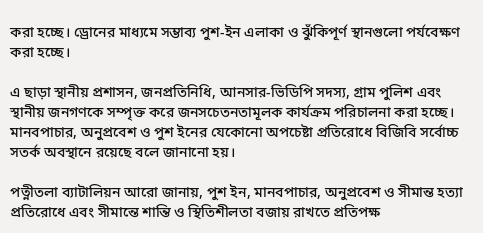করা হচ্ছে। ড্রোনের মাধ্যমে সম্ভাব্য পুশ-ইন এলাকা ও ঝুঁকিপূর্ণ স্থানগুলো পর্যবেক্ষণ করা হচ্ছে।

এ ছাড়া স্থানীয় প্রশাসন, জনপ্রতিনিধি, আনসার-ভিডিপি সদস্য, গ্রাম পুলিশ এবং স্থানীয় জনগণকে সম্পৃক্ত করে জনসচেতনতামূলক কার্যক্রম পরিচালনা করা হচ্ছে। মানবপাচার, অনুপ্রবেশ ও পুশ ইনের যেকোনো অপচেষ্টা প্রতিরোধে বিজিবি সর্বোচ্চ সতর্ক অবস্থানে রয়েছে বলে জানানো হয়।

পত্নীতলা ব্যাটালিয়ন আরো জানায়, পুশ ইন, মানবপাচার, অনুপ্রবেশ ও সীমান্ত হত্যা প্রতিরোধে এবং সীমান্তে শান্তি ও স্থিতিশীলতা বজায় রাখতে প্রতিপক্ষ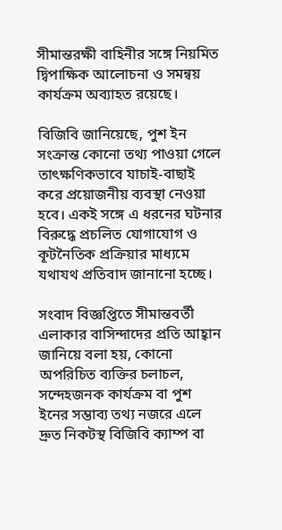সীমান্তরক্ষী বাহিনীর সঙ্গে নিয়মিত দ্বিপাক্ষিক আলোচনা ও সমন্বয় কার্যক্রম অব্যাহত রয়েছে।

বিজিবি জানিয়েছে, পুশ ইন সংক্রান্ত কোনো তথ্য পাওয়া গেলে তাৎক্ষণিকভাবে যাচাই-বাছাই করে প্রয়োজনীয় ব্যবস্থা নেওয়া হবে। একই সঙ্গে এ ধরনের ঘটনার বিরুদ্ধে প্রচলিত যোগাযোগ ও কূটনৈতিক প্রক্রিয়ার মাধ্যমে যথাযথ প্রতিবাদ জানানো হচ্ছে।

সংবাদ বিজ্ঞপ্তিতে সীমান্তবর্তী এলাকার বাসিন্দাদের প্রতি আহ্বান জানিয়ে বলা হয়, কোনো অপরিচিত ব্যক্তির চলাচল, সন্দেহজনক কার্যক্রম বা পুশ ইনের সম্ভাব্য তথ্য নজরে এলে দ্রুত নিকটস্থ বিজিবি ক্যাম্প বা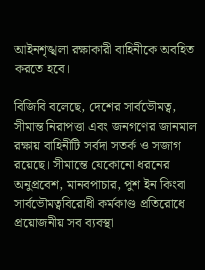আইনশৃঙ্খলা রক্ষাকারী বাহিনীকে অবহিত করতে হবে।

বিজিবি বলেছে, দেশের সার্বভৌমত্ব, সীমান্ত নিরাপত্তা এবং জনগণের জানমাল রক্ষায় বাহিনীটি সর্বদা সতর্ক ও সজাগ রয়েছে। সীমান্তে যেকোনো ধরনের অনুপ্রবেশ, মানবপাচার, পুশ ইন কিংবা সার্বভৌমত্ববিরোধী কর্মকাণ্ড প্রতিরোধে প্রয়োজনীয় সব ব্যবস্থা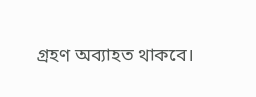গ্রহণ অব্যাহত থাকবে।